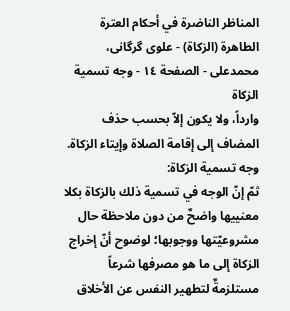المناظر الناضرة في أحکام العترة الطاهرة (الزکاة) - علوی گرگانی، محمدعلی - الصفحة ١٤ - وجه تسمية الزکاة
وارداً، ولا يكون إلاّ بحسب حذف المضاف إلى إقامة الصلاة وإيتاء الزكاة.
وجه تسمية الزکاة:
ثمّ إنّ الوجه في تسمية ذلك بالزكاة بكلا معنييها واضحٌ من دون ملاحظة حال مشروعيّتها ووجوبها؛ لوضوح أنّ إخراج الزكاة إلى ما هو مصرفها شرعاً مستلزمةٌ لتطهير النفس عن الأخلاق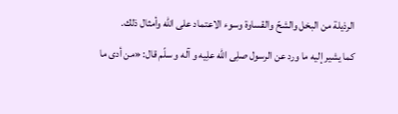الرذيلة من البخل والشحّ والقساوة وسوء الاعتماد على الله وأمثال ذلك.
كما يشير إليه ما ورد عن الرسول صلِی الله علِیه و آله و سلّم قال: «من أدى ما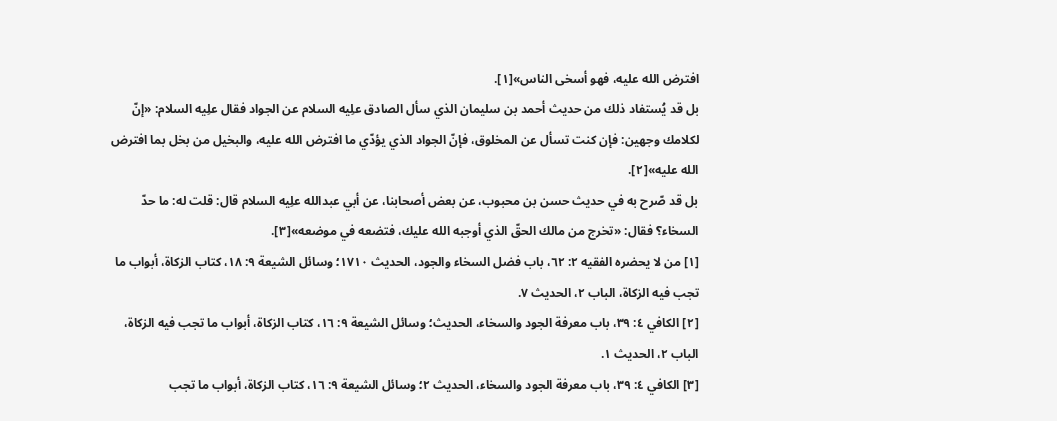افترض الله عليه، فهو أسخى الناس»[١].
بل قد يُستفاد ذلك من حديث أحمد بن سليمان الذي سأل الصادق علِیه السلام عن الجواد فقال علِیه السلام: «إنّ لكلامك وجهين: فإن كنت تسأل عن المخلوق، فإنّ الجواد الذي يؤدّي ما افترض الله عليه، والبخيل من بخل بما افترض الله عليه»[٢].
بل قد صّرح به في حديث حسن بن محبوب، عن بعض أصحابنا، عن أبي عبدالله علِیه السلام قال: قلت له: ما حدّ السخاء؟ فقال: «تخرج من مالك الحقّ الذي أوجبه الله عليك، فتضعه في موضعه»[٣].
[١] من لا يحضره الفقيه ٢: ٦٢، باب فضل السخاء والجود، الحديث ١٧١٠؛ وسائل الشيعة ٩: ١٨، كتاب الزكاة، أبواب ما تجب فيه الزكاة، الباب ٢، الحديث ٧.
[٢] الكافي ٤: ٣٩، باب معرفة الجود والسخاء، الحديث؛ وسائل الشيعة ٩: ١٦، كتاب الزكاة، أبواب ما تجب فيه الزكاة، الباب ٢، الحديث ١.
[٣] الكافي ٤: ٣٩، باب معرفة الجود والسخاء، الحديث ٢؛ وسائل الشيعة ٩: ١٦، كتاب الزكاة، أبواب ما تجب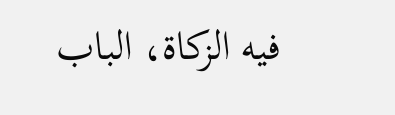فيه الزكاة، الباب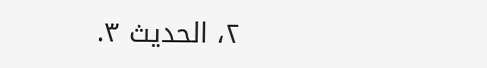٢، الحديث ٣.